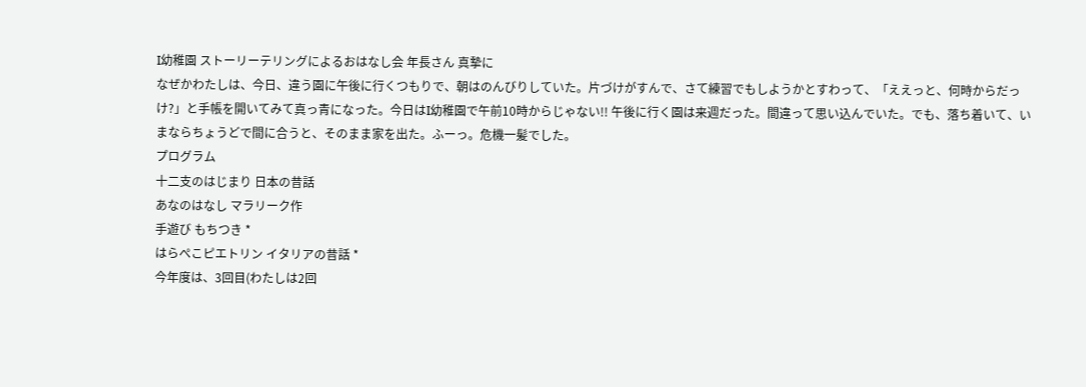I幼稚園 ストーリーテリングによるおはなし会 年長さん 真摯に
なぜかわたしは、今日、違う園に午後に行くつもりで、朝はのんびりしていた。片づけがすんで、さて練習でもしようかとすわって、「ええっと、何時からだっけ?」と手帳を開いてみて真っ青になった。今日はI幼稚園で午前10時からじゃない!! 午後に行く園は来週だった。間違って思い込んでいた。でも、落ち着いて、いまならちょうどで間に合うと、そのまま家を出た。ふーっ。危機一髪でした。
プログラム
十二支のはじまり 日本の昔話
あなのはなし マラリーク作
手遊び もちつき *
はらぺこピエトリン イタリアの昔話 *
今年度は、3回目(わたしは2回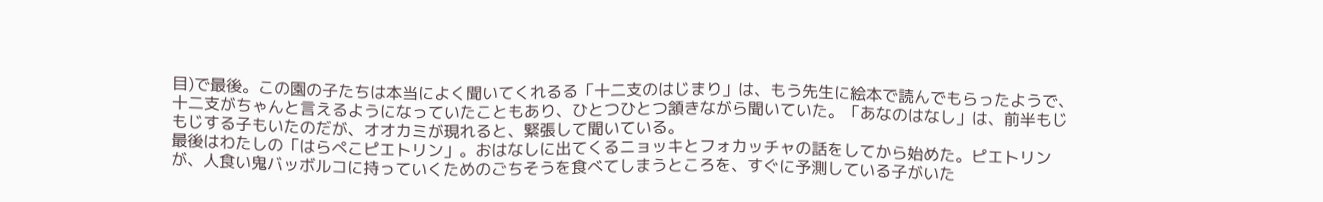目)で最後。この園の子たちは本当によく聞いてくれるる「十二支のはじまり」は、もう先生に絵本で読んでもらったようで、十二支がちゃんと言えるようになっていたこともあり、ひとつひとつ頷きながら聞いていた。「あなのはなし」は、前半もじもじする子もいたのだが、オオカミが現れると、緊張して聞いている。
最後はわたしの「はらぺこピエトリン」。おはなしに出てくるニョッキとフォカッチャの話をしてから始めた。ピエトリンが、人食い鬼バッボルコに持っていくためのごちそうを食べてしまうところを、すぐに予測している子がいた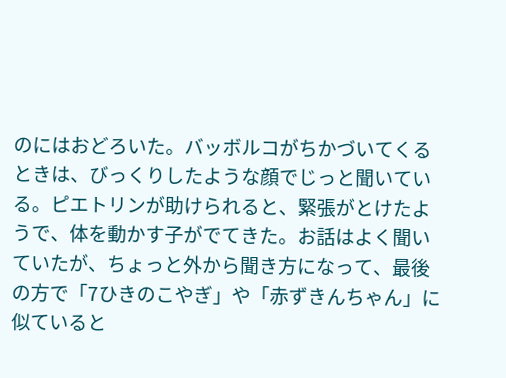のにはおどろいた。バッボルコがちかづいてくるときは、びっくりしたような顔でじっと聞いている。ピエトリンが助けられると、緊張がとけたようで、体を動かす子がでてきた。お話はよく聞いていたが、ちょっと外から聞き方になって、最後の方で「7ひきのこやぎ」や「赤ずきんちゃん」に似ていると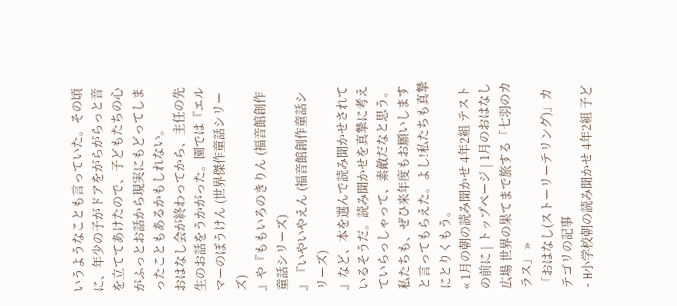いうようなことも言っていた。その頃に、年少の子がドアをがらがらっと音を立ててあけたので、子どもたちの心がふっとお話から現実にもどってしまったこともあるかもしれない。
おはなし会が終わってから、主任の先生のお話をうかがった。園では『エルマーのぼうけん (世界傑作童話シリーズ)
』や『ももいろのきりん (福音館創作童話シリーズ)
』『いやいやえん (福音館創作童話シリーズ)
』など、本を選んで読み聞かせされているそうだ。読み聞かせを真摯に考えていらっしゃって、素敵だなと思う。私たちも、ぜひ来年度もお願いしますと言ってもらえた。よし!私たちも真摯にとりくもう。
« 1月の朝の読み聞かせ 4年2組 テストの前に | トップページ | 1月のおはなし広場 世界の果てまで旅する「七羽のカラス」 »
「おはなし(ストーリーテリング)」カテゴリの記事
- H小学校朝の読み聞かせ 4年2組 子ど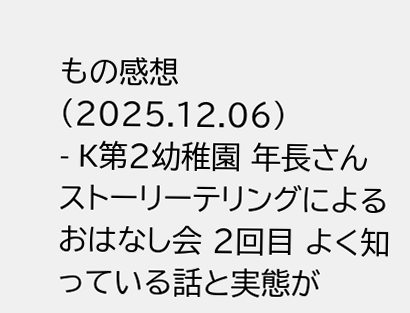もの感想(2025.12.06)
- K第2幼稚園 年長さん ストーリーテリングによるおはなし会 2回目 よく知っている話と実態が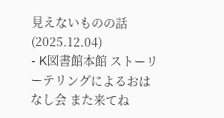見えないものの話(2025.12.04)
- K図書館本館 ストーリーテリングによるおはなし会 また来てね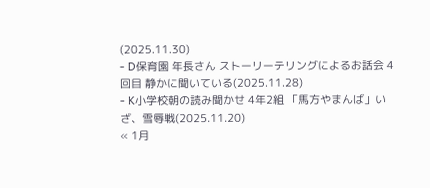(2025.11.30)
- D保育園 年長さん ストーリーテリングによるお話会 4回目 静かに聞いている(2025.11.28)
- K小学校朝の読み聞かせ 4年2組 「馬方やまんば」いざ、雪辱戦(2025.11.20)
« 1月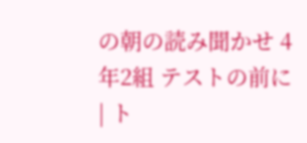の朝の読み聞かせ 4年2組 テストの前に | ト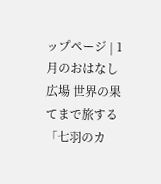ップページ | 1月のおはなし広場 世界の果てまで旅する「七羽のカ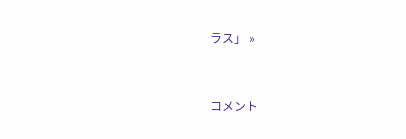ラス」 »


コメント